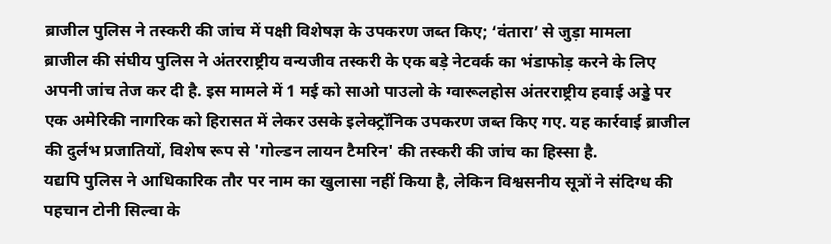ब्राजील पुलिस ने तस्करी की जांच में पक्षी विशेषज्ञ के उपकरण जब्त किए; ‘वंतारा’ से जुड़ा मामला
ब्राजील की संघीय पुलिस ने अंतरराष्ट्रीय वन्यजीव तस्करी के एक बड़े नेटवर्क का भंडाफोड़ करने के लिए अपनी जांच तेज कर दी है. इस मामले में 1 मई को साओ पाउलो के ग्वारूलहोस अंतरराष्ट्रीय हवाई अड्डे पर एक अमेरिकी नागरिक को हिरासत में लेकर उसके इलेक्ट्रॉनिक उपकरण जब्त किए गए. यह कार्रवाई ब्राजील की दुर्लभ प्रजातियों, विशेष रूप से 'गोल्डन लायन टैमरिन' की तस्करी की जांच का हिस्सा है.
यद्यपि पुलिस ने आधिकारिक तौर पर नाम का खुलासा नहीं किया है, लेकिन विश्वसनीय सूत्रों ने संदिग्ध की पहचान टोनी सिल्वा के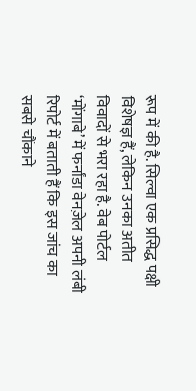रूप में की है. सिल्वा एक प्रसिद्ध पक्षी विशेषज्ञ हैं, लेकिन उनका अतीत विवादों से भरा रहा है. वेब पोर्टल ‘मोंगाबे’ में फर्नांडा वेनज़ेल अपनी लंबी रिपोर्ट में बताती हैं कि इस जांच का सबसे चौंकाने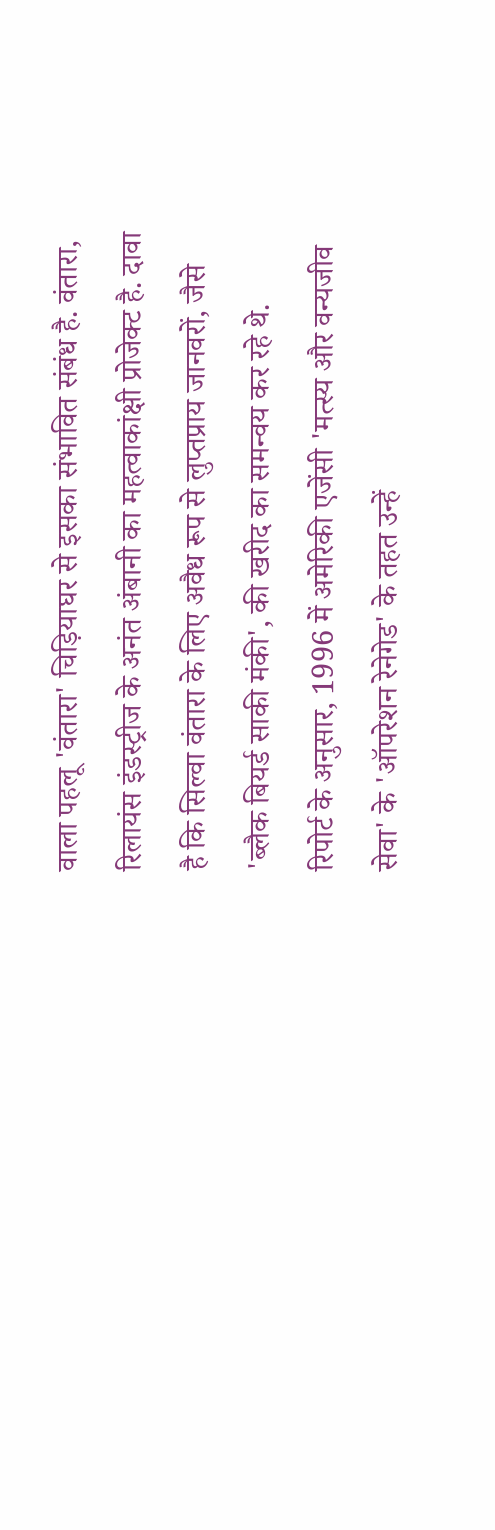वाला पहलू 'वंतारा' चिड़ियाघर से इसका संभावित संबंध है. वंतारा, रिलायंस इंडस्ट्रीज के अनंत अंबानी का महत्वाकांक्षी प्रोजेक्ट है. दावा है कि सिल्वा वंतारा के लिए अवैध रूप से लुप्तप्राय जानवरों, जैसे 'ब्लैक बियर्ड साकी मंकी', की खरीद का समन्वय कर रहे थे.
रिपोर्ट के अनुसार, 1996 में अमेरिकी एजेंसी 'मत्स्य और वन्यजीव सेवा' के 'ऑपरेशन रेनेगेड' के तहत उन्हें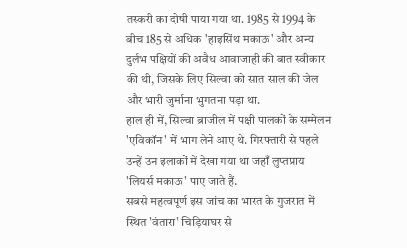तस्करी का दोषी पाया गया था. 1985 से 1994 के बीच 185 से अधिक 'हाइसिंथ मकाऊ' और अन्य दुर्लभ पक्षियों की अवैध आवाजाही की बात स्वीकार की थी, जिसके लिए सिल्वा को सात साल की जेल और भारी जुर्माना भुगतना पड़ा था.
हाल ही में, सिल्वा ब्राजील में पक्षी पालकों के सम्मेलन 'एविकॉन' में भाग लेने आए थे. गिरफ्तारी से पहले उन्हें उन इलाकों में देखा गया था जहाँ लुप्तप्राय 'लियर्स मकाऊ' पाए जाते हैं.
सबसे महत्वपूर्ण इस जांच का भारत के गुजरात में स्थित 'वंतारा' चिड़ियाघर से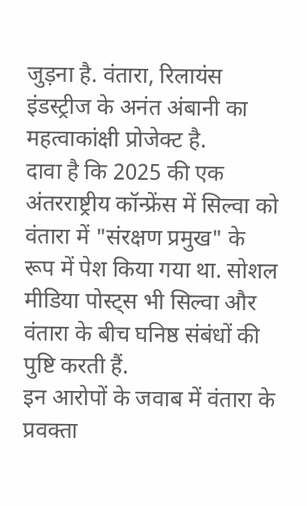जुड़ना है. वंतारा, रिलायंस इंडस्ट्रीज के अनंत अंबानी का महत्वाकांक्षी प्रोजेक्ट है.
दावा है कि 2025 की एक अंतरराष्ट्रीय कॉन्फ्रेंस में सिल्वा को वंतारा में "संरक्षण प्रमुख" के रूप में पेश किया गया था. सोशल मीडिया पोस्ट्स भी सिल्वा और वंतारा के बीच घनिष्ठ संबंधों की पुष्टि करती हैं.
इन आरोपों के जवाब में वंतारा के प्रवक्ता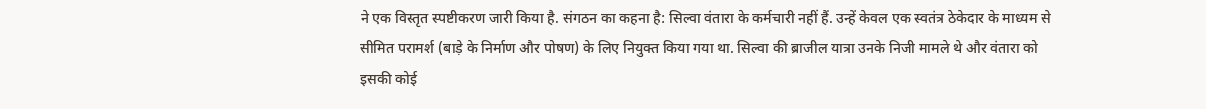ने एक विस्तृत स्पष्टीकरण जारी किया है. संगठन का कहना है: सिल्वा वंतारा के कर्मचारी नहीं हैं. उन्हें केवल एक स्वतंत्र ठेकेदार के माध्यम से सीमित परामर्श (बाड़े के निर्माण और पोषण) के लिए नियुक्त किया गया था. सिल्वा की ब्राजील यात्रा उनके निजी मामले थे और वंतारा को इसकी कोई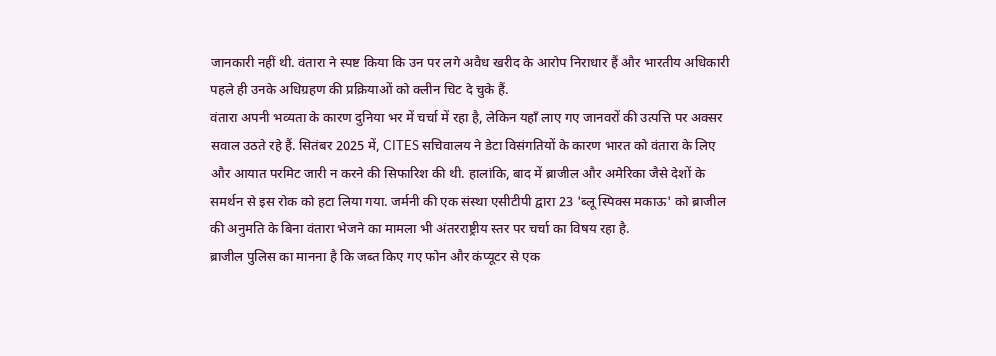जानकारी नहीं थी. वंतारा ने स्पष्ट किया कि उन पर लगे अवैध खरीद के आरोप निराधार हैं और भारतीय अधिकारी पहले ही उनके अधिग्रहण की प्रक्रियाओं को क्लीन चिट दे चुके हैं.
वंतारा अपनी भव्यता के कारण दुनिया भर में चर्चा में रहा है, लेकिन यहाँ लाए गए जानवरों की उत्पत्ति पर अक्सर सवाल उठते रहे हैं. सितंबर 2025 में, CITES सचिवालय ने डेटा विसंगतियों के कारण भारत को वंतारा के लिए और आयात परमिट जारी न करने की सिफारिश की थी. हालांकि, बाद में ब्राजील और अमेरिका जैसे देशों के समर्थन से इस रोक को हटा लिया गया. जर्मनी की एक संस्था एसीटीपी द्वारा 23 'ब्लू स्पिक्स मकाऊ' को ब्राजील की अनुमति के बिना वंतारा भेजने का मामला भी अंतरराष्ट्रीय स्तर पर चर्चा का विषय रहा है.
ब्राजील पुलिस का मानना है कि जब्त किए गए फोन और कंप्यूटर से एक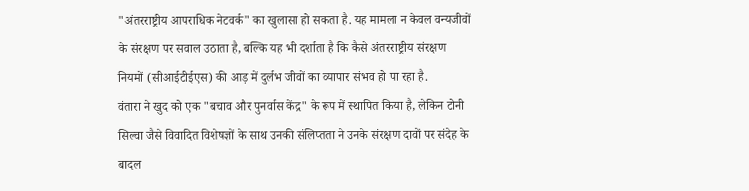"अंतरराष्ट्रीय आपराधिक नेटवर्क" का खुलासा हो सकता है. यह मामला न केवल वन्यजीवों के संरक्षण पर सवाल उठाता है, बल्कि यह भी दर्शाता है कि कैसे अंतरराष्ट्रीय संरक्षण नियमों (सीआईटीईएस) की आड़ में दुर्लभ जीवों का व्यापार संभव हो पा रहा है.
वंतारा ने खुद को एक "बचाव और पुनर्वास केंद्र" के रूप में स्थापित किया है, लेकिन टोनी सिल्वा जैसे विवादित विशेषज्ञों के साथ उनकी संलिप्तता ने उनके संरक्षण दावों पर संदेह के बादल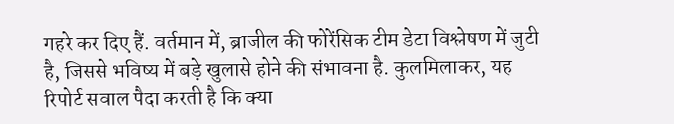गहरे कर दिए हैं. वर्तमान में, ब्राजील की फोरेंसिक टीम डेटा विश्लेषण में जुटी है, जिससे भविष्य में बड़े खुलासे होने की संभावना है. कुलमिलाकर, यह रिपोर्ट सवाल पैदा करती है कि क्या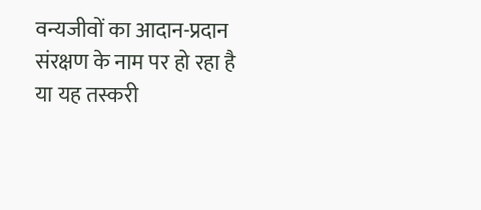वन्यजीवों का आदान-प्रदान संरक्षण के नाम पर हो रहा है या यह तस्करी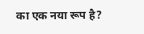का एक नया रूप है?